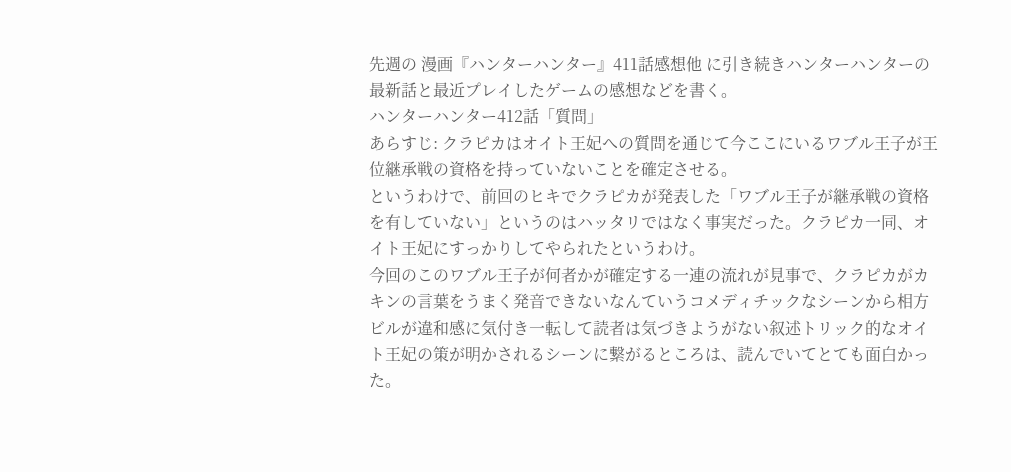先週の 漫画『ハンターハンター』411話感想他 に引き続きハンターハンターの最新話と最近プレイしたゲームの感想などを書く。
ハンターハンター412話「質問」
あらすじ: クラピカはオイト王妃への質問を通じて今ここにいるワブル王子が王位継承戦の資格を持っていないことを確定させる。
というわけで、前回のヒキでクラピカが発表した「ワブル王子が継承戦の資格を有していない」というのはハッタリではなく事実だった。クラピカ一同、オイト王妃にすっかりしてやられたというわけ。
今回のこのワブル王子が何者かが確定する一連の流れが見事で、クラピカがカキンの言葉をうまく発音できないなんていうコメディチックなシーンから相方ビルが違和感に気付き一転して読者は気づきようがない叙述トリック的なオイト王妃の策が明かされるシーンに繋がるところは、読んでいてとても面白かった。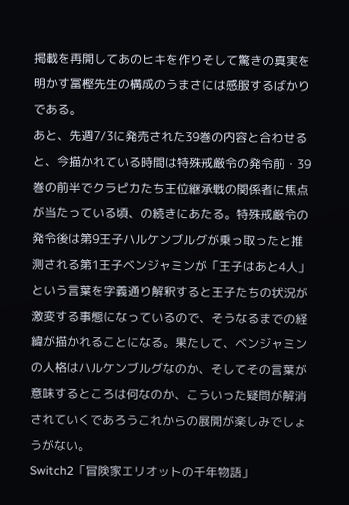掲載を再開してあのヒキを作りそして驚きの真実を明かす冨樫先生の構成のうまさには感服するばかりである。
あと、先週7/3に発売された39巻の内容と合わせると、今描かれている時間は特殊戒厳令の発令前・39巻の前半でクラピカたち王位継承戦の関係者に焦点が当たっている頃、の続きにあたる。特殊戒厳令の発令後は第9王子ハルケンブルグが乗っ取ったと推測される第1王子ベンジャミンが「王子はあと4人」という言葉を字義通り解釈すると王子たちの状況が激変する事態になっているので、そうなるまでの経緯が描かれることになる。果たして、ベンジャミンの人格はハルケンブルグなのか、そしてその言葉が意味するところは何なのか、こういった疑問が解消されていくであろうこれからの展開が楽しみでしょうがない。
Switch2「冒険家エリオットの千年物語」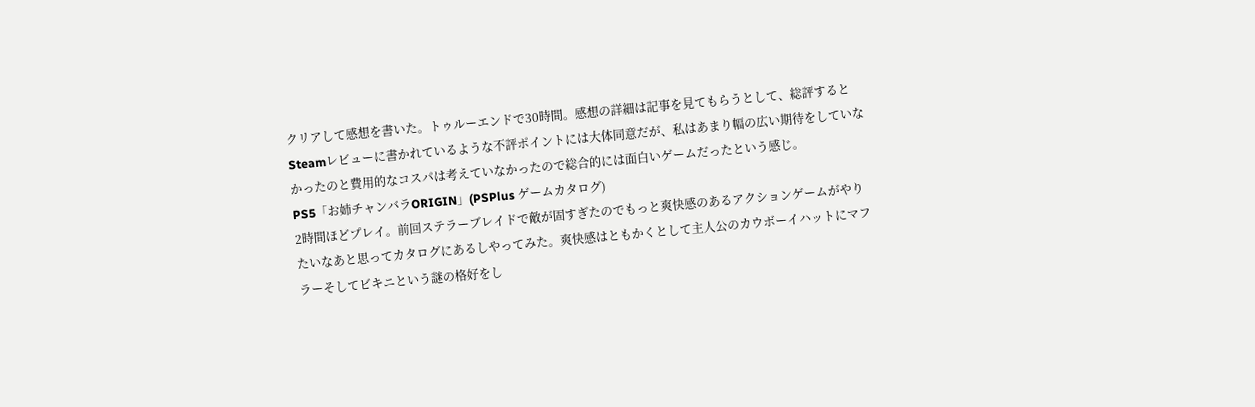クリアして感想を書いた。トゥルーエンドで30時間。感想の詳細は記事を見てもらうとして、総評するとSteamレビューに書かれているような不評ポイントには大体同意だが、私はあまり幅の広い期待をしていなかったのと費用的なコスパは考えていなかったので総合的には面白いゲームだったという感じ。
PS5「お姉チャンバラORIGIN」(PSPlus ゲームカタログ)
2時間ほどプレイ。前回ステラーブレイドで敵が固すぎたのでもっと爽快感のあるアクションゲームがやりたいなあと思ってカタログにあるしやってみた。爽快感はともかくとして主人公のカウボーイハットにマフラーそしてビキニという謎の格好をし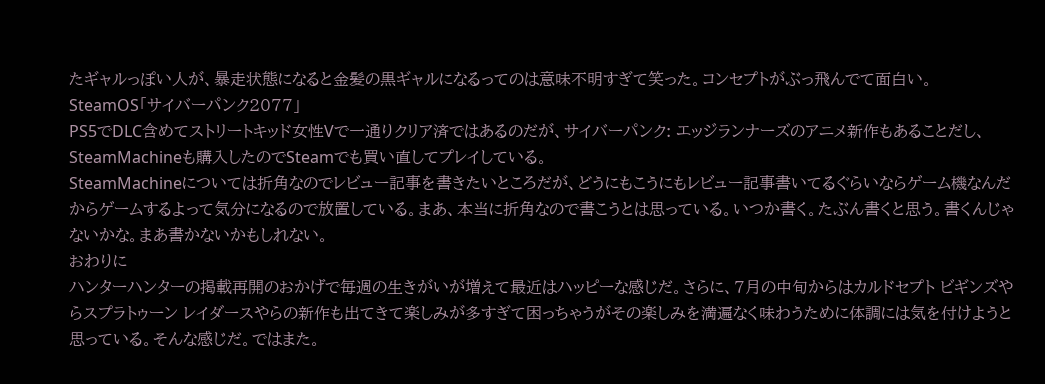たギャルっぽい人が、暴走状態になると金髪の黒ギャルになるってのは意味不明すぎて笑った。コンセプトがぶっ飛んでて面白い。
SteamOS「サイバーパンク2077」
PS5でDLC含めてストリートキッド女性Vで一通りクリア済ではあるのだが、サイバーパンク: エッジランナーズのアニメ新作もあることだし、SteamMachineも購入したのでSteamでも買い直してプレイしている。
SteamMachineについては折角なのでレビュー記事を書きたいところだが、どうにもこうにもレビュー記事書いてるぐらいならゲーム機なんだからゲームするよって気分になるので放置している。まあ、本当に折角なので書こうとは思っている。いつか書く。たぶん書くと思う。書くんじゃないかな。まあ書かないかもしれない。
おわりに
ハンターハンターの掲載再開のおかげで毎週の生きがいが増えて最近はハッピーな感じだ。さらに、7月の中旬からはカルドセプト ビギンズやらスプラトゥーン レイダースやらの新作も出てきて楽しみが多すぎて困っちゃうがその楽しみを満遍なく味わうために体調には気を付けようと思っている。そんな感じだ。ではまた。